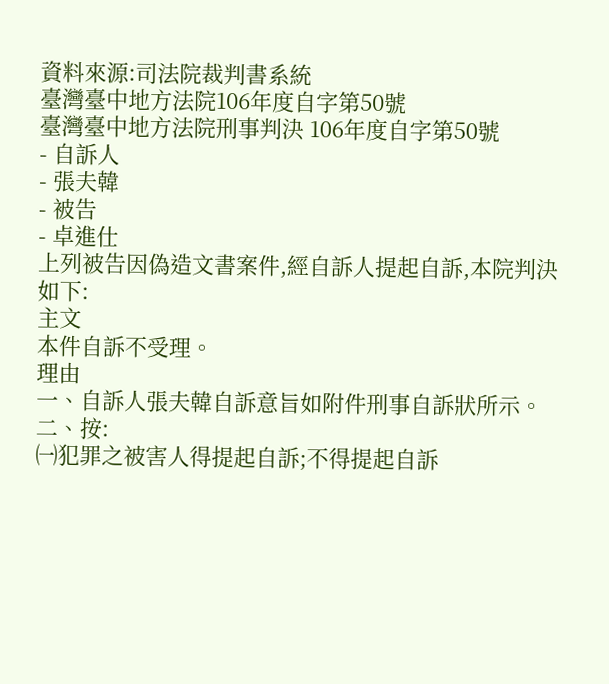資料來源:司法院裁判書系統
臺灣臺中地方法院106年度自字第50號
臺灣臺中地方法院刑事判決 106年度自字第50號
- 自訴人
- 張夫韓
- 被告
- 卓進仕
上列被告因偽造文書案件,經自訴人提起自訴,本院判決如下:
主文
本件自訴不受理。
理由
一、自訴人張夫韓自訴意旨如附件刑事自訴狀所示。
二、按:
㈠犯罪之被害人得提起自訴;不得提起自訴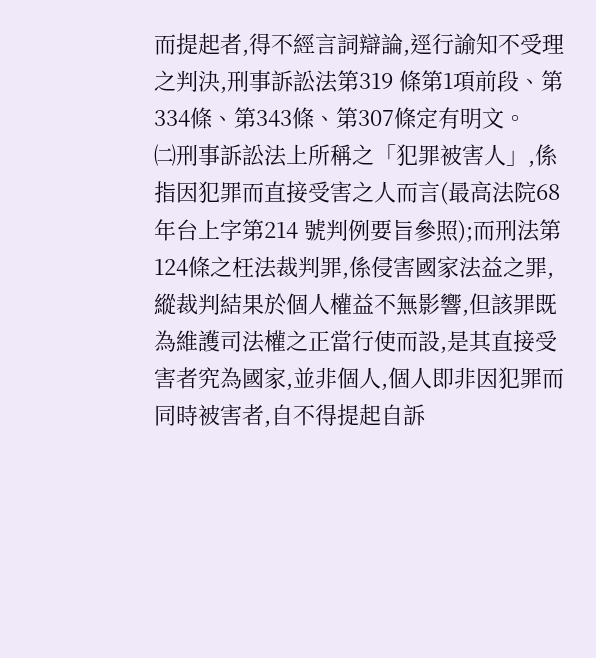而提起者,得不經言詞辯論,逕行諭知不受理之判決,刑事訴訟法第319 條第1項前段、第334條、第343條、第307條定有明文。
㈡刑事訴訟法上所稱之「犯罪被害人」,係指因犯罪而直接受害之人而言(最高法院68年台上字第214 號判例要旨參照);而刑法第124條之枉法裁判罪,係侵害國家法益之罪,縱裁判結果於個人權益不無影響,但該罪既為維護司法權之正當行使而設,是其直接受害者究為國家,並非個人,個人即非因犯罪而同時被害者,自不得提起自訴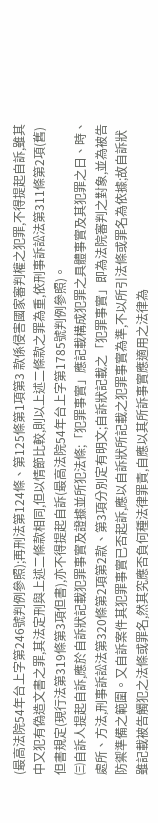(最高法院54年台上字第246號判例參照);再刑法第124條、第125條第1項第3 款係侵害國家審判權之犯罪,不得提起自訴,雖其中又犯有偽造文書之罪,其法定刑與上述二條款相同,但以情節比較,則以上述二條款之罪為重,依刑事訴訟法第311條第2項(舊)但書規定(現行法第319條第3項但書),亦不得提起自訴(最高法院54年台上字第1785號判例參照)。
㈢自訴人提起自訴,應於自訴狀記載犯罪事實及證據並所犯法條;「犯罪事實」應記載構成犯罪之具體事實及其犯罪之日、時、處所、方法,刑事訴訟法第320條第2項第2款、第3項分別定有明文;自訴狀記載之「犯罪事實」即為法院審判之對象,並為被告防禦準備之範圍。又自訴案件其犯罪事實已否起訴,應以自訴狀所記載之犯罪事實為準,不以所引法條或罪名為依據;故自訴狀雖記載被告觸犯之法條或罪名,然其究應否負何種法律罪責,自應以其所訴事實應適用之法律為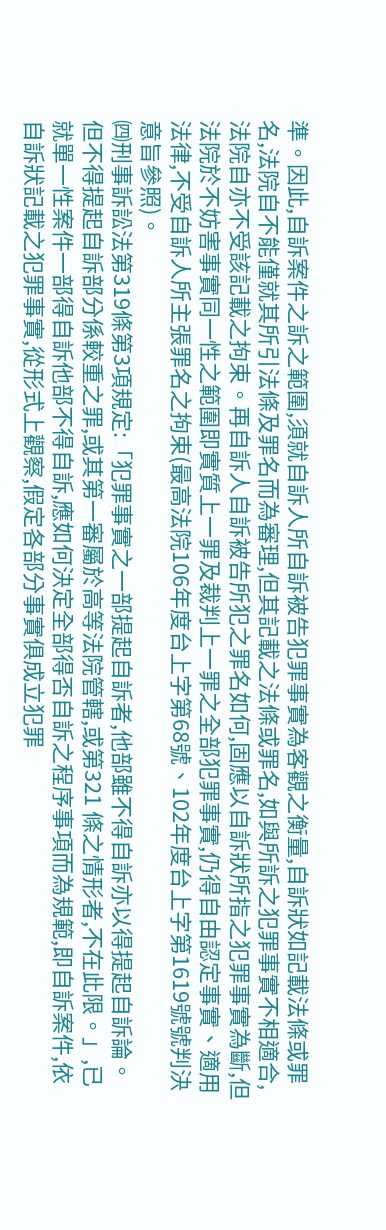準。因此,自訴案件之訴之範圍,須就自訴人所自訴被告犯罪事實為客觀之衡量,自訴狀如記載法條或罪名,法院自不能僅就其所引法條及罪名而為審理,但其記載之法條或罪名,如與所訴之犯罪事實不相適合,法院自亦不受該記載之拘束。再自訴人自訴被告所犯之罪名如何,固應以自訴狀所指之犯罪事實為斷,但法院於不妨害事實同一性之範圍即實質上一罪及裁判上一罪之全部犯罪事實,仍得自由認定事實、適用法律,不受自訴人所主張罪名之拘束(最高法院106年度台上字第68號、102年度台上字第1619號號判決意旨參照)。
㈣刑事訴訟法第319條第3項規定:「犯罪事實之一部提起自訴者,他部雖不得自訴亦以得提起自訴論。但不得提起自訴部分係較重之罪,或其第一審屬於高等法院管轄,或第321 條之情形者,不在此限。」,已就單一性案件一部得自訴他部不得自訴,應如何決定全部得否自訴之程序事項而為規範,即自訴案件,依自訴狀記載之犯罪事實,從形式上觀察,假定各部分事實俱成立犯罪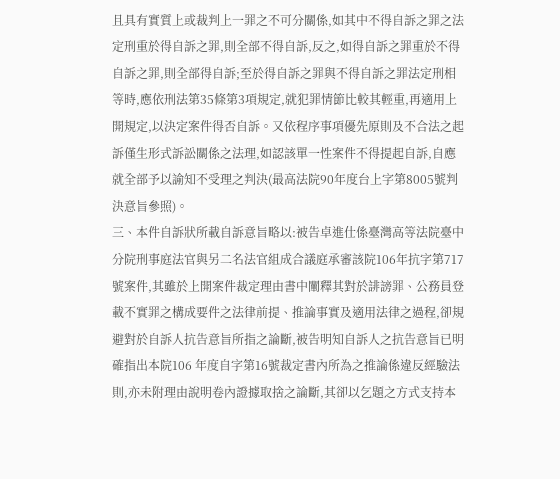且具有實質上或裁判上一罪之不可分關係,如其中不得自訴之罪之法定刑重於得自訴之罪,則全部不得自訴,反之,如得自訴之罪重於不得自訴之罪,則全部得自訴;至於得自訴之罪與不得自訴之罪法定刑相等時,應依刑法第35條第3項規定,就犯罪情節比較其輕重,再適用上開規定,以決定案件得否自訴。又依程序事項優先原則及不合法之起訴僅生形式訴訟關係之法理,如認該單一性案件不得提起自訴,自應就全部予以諭知不受理之判決(最高法院90年度台上字第8005號判決意旨參照)。
三、本件自訴狀所載自訴意旨略以:被告卓進仕係臺灣高等法院臺中分院刑事庭法官與另二名法官組成合議庭承審該院106年抗字第717 號案件,其雖於上開案件裁定理由書中闡釋其對於誹謗罪、公務員登載不實罪之構成要件之法律前提、推論事實及適用法律之過程,卻規避對於自訴人抗告意旨所指之論斷,被告明知自訴人之抗告意旨已明確指出本院106 年度自字第16號裁定書內所為之推論係違反經驗法則,亦未附理由說明卷內證據取捨之論斷,其卻以乞題之方式支持本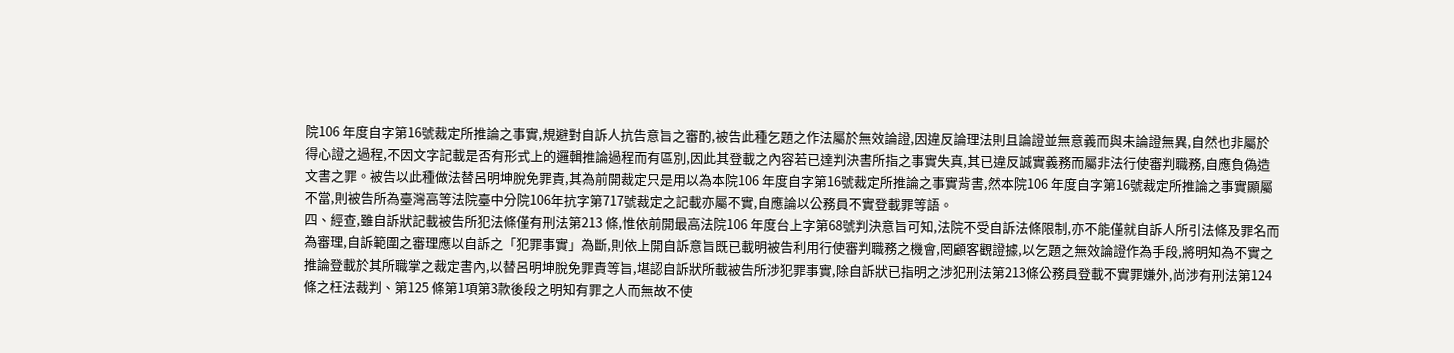院106 年度自字第16號裁定所推論之事實,規避對自訴人抗告意旨之審酌,被告此種乞題之作法屬於無效論證,因違反論理法則且論證並無意義而與未論證無異,自然也非屬於得心證之過程,不因文字記載是否有形式上的邏輯推論過程而有區別,因此其登載之內容若已達判決書所指之事實失真,其已違反誠實義務而屬非法行使審判職務,自應負偽造文書之罪。被告以此種做法替呂明坤脫免罪責,其為前開裁定只是用以為本院106 年度自字第16號裁定所推論之事實背書,然本院106 年度自字第16號裁定所推論之事實顯屬不當,則被告所為臺灣高等法院臺中分院106年抗字第717號裁定之記載亦屬不實,自應論以公務員不實登載罪等語。
四、經查,雖自訴狀記載被告所犯法條僅有刑法第213 條,惟依前開最高法院106 年度台上字第68號判決意旨可知,法院不受自訴法條限制,亦不能僅就自訴人所引法條及罪名而為審理,自訴範圍之審理應以自訴之「犯罪事實」為斷,則依上開自訴意旨既已載明被告利用行使審判職務之機會,罔顧客觀證據,以乞題之無效論證作為手段,將明知為不實之推論登載於其所職掌之裁定書內,以替呂明坤脫免罪責等旨,堪認自訴狀所載被告所涉犯罪事實,除自訴狀已指明之涉犯刑法第213條公務員登載不實罪嫌外,尚涉有刑法第124條之枉法裁判、第125 條第1項第3款後段之明知有罪之人而無故不使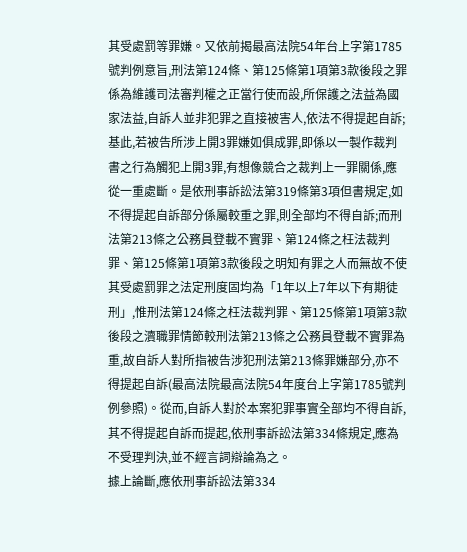其受處罰等罪嫌。又依前揭最高法院54年台上字第1785號判例意旨,刑法第124條、第125條第1項第3款後段之罪係為維護司法審判權之正當行使而設,所保護之法益為國家法益,自訴人並非犯罪之直接被害人,依法不得提起自訴;基此,若被告所涉上開3罪嫌如俱成罪,即係以一製作裁判書之行為觸犯上開3罪,有想像競合之裁判上一罪關係,應從一重處斷。是依刑事訴訟法第319條第3項但書規定,如不得提起自訴部分係屬較重之罪,則全部均不得自訴;而刑法第213條之公務員登載不實罪、第124條之枉法裁判罪、第125條第1項第3款後段之明知有罪之人而無故不使其受處罰罪之法定刑度固均為「1年以上7年以下有期徒刑」,惟刑法第124條之枉法裁判罪、第125條第1項第3款後段之瀆職罪情節較刑法第213條之公務員登載不實罪為重,故自訴人對所指被告涉犯刑法第213條罪嫌部分,亦不得提起自訴(最高法院最高法院54年度台上字第1785號判例參照)。從而,自訴人對於本案犯罪事實全部均不得自訴,其不得提起自訴而提起,依刑事訴訟法第334條規定,應為不受理判決,並不經言詞辯論為之。
據上論斷,應依刑事訴訟法第334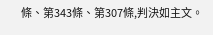條、第343條、第307條,判決如主文。